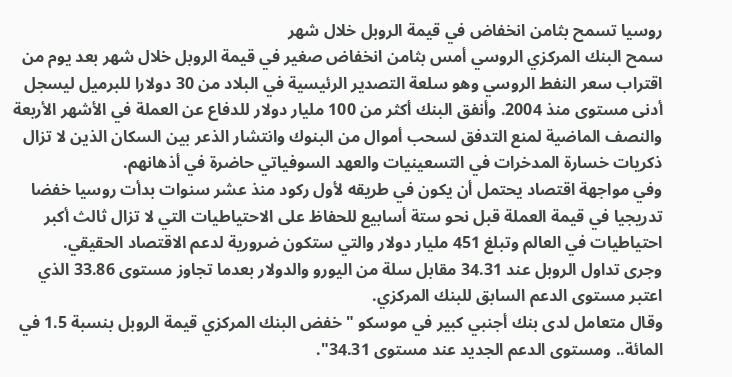روسيا تسمح بثامن انخفاض في قيمة الروبل خلال شهر
سمح البنك المركزي الروسي أمس بثامن انخفاض صغير في قيمة الروبل خلال شهر بعد يوم من اقتراب سعر النفط الروسي وهو سلعة التصدير الرئيسية في البلاد من 30 دولارا للبرميل ليسجل أدنى مستوى منذ 2004. وأنفق البنك أكثر من 100 مليار دولار للدفاع عن العملة في الأشهر الأربعة والنصف الماضية لمنع التدفق لسحب أموال من البنوك وانتشار الذعر بين السكان الذين لا تزال ذكريات خسارة المدخرات في التسعينيات والعهد السوفياتي حاضرة في أذهانهم.
وفي مواجهة اقتصاد يحتمل أن يكون في طريقه لأول ركود منذ عشر سنوات بدأت روسيا خفضا تدريجيا في قيمة العملة قبل نحو ستة أسابيع للحفاظ على الاحتياطيات التي لا تزال ثالث أكبر احتياطيات في العالم وتبلغ 451 مليار دولار والتي ستكون ضرورية لدعم الاقتصاد الحقيقي.
وجرى تداول الروبل عند 34.31 مقابل سلة من اليورو والدولار بعدما تجاوز مستوى 33.86 الذي اعتبر مستوى الدعم السابق للبنك المركزي.
وقال متعامل لدى بنك أجنبي كبير في موسكو "خفض البنك المركزي قيمة الروبل بنسبة 1.5 في المائة.. ومستوى الدعم الجديد عند مستوى 34.31".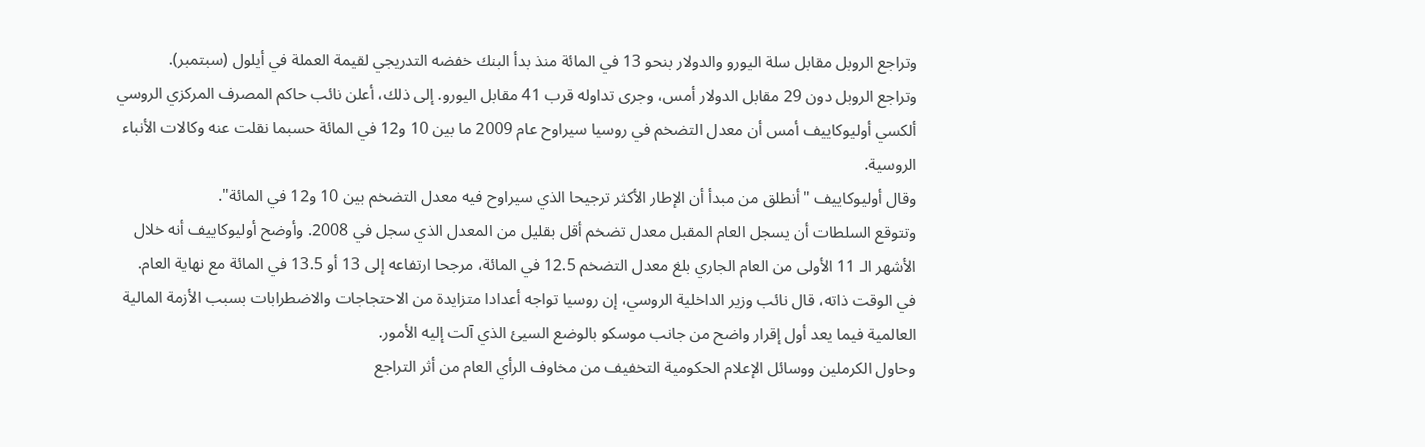وتراجع الروبل مقابل سلة اليورو والدولار بنحو 13 في المائة منذ بدأ البنك خفضه التدريجي لقيمة العملة في أيلول (سبتمبر).
وتراجع الروبل دون 29 مقابل الدولار أمس، وجرى تداوله قرب 41 مقابل اليورو. إلى ذلك، أعلن نائب حاكم المصرف المركزي الروسي ألكسي أوليوكاييف أمس أن معدل التضخم في روسيا سيراوح عام 2009 ما بين 10 و12 في المائة حسبما نقلت عنه وكالات الأنباء الروسية.
وقال أوليوكاييف "أنطلق من مبدأ أن الإطار الأكثر ترجيحا الذي سيراوح فيه معدل التضخم بين 10 و12 في المائة".
وتتوقع السلطات أن يسجل العام المقبل معدل تضخم أقل بقليل من المعدل الذي سجل في 2008. وأوضح أوليوكاييف أنه خلال الأشهر الـ 11 الأولى من العام الجاري بلغ معدل التضخم 12.5 في المائة، مرجحا ارتفاعه إلى 13 أو 13.5 في المائة مع نهاية العام.
في الوقت ذاته، قال نائب وزير الداخلية الروسي، إن روسيا تواجه أعدادا متزايدة من الاحتجاجات والاضطرابات بسبب الأزمة المالية العالمية فيما يعد أول إقرار واضح من جانب موسكو بالوضع السيئ الذي آلت إليه الأمور.
وحاول الكرملين ووسائل الإعلام الحكومية التخفيف من مخاوف الرأي العام من أثر التراجع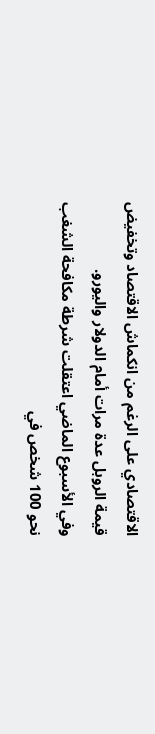الاقتصادي على الرغم من انكماش الاقتصاد وتخفيض قيمة الروبل عدة مرات أمام الدولار واليورو.
وفي الأسبوع الماضي اعتقلت شرطة مكافحة الشغب نحو 100 شخص في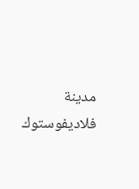مدينة فلاديفوستوك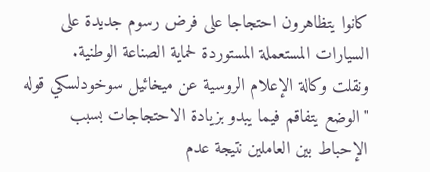كانوا يتظاهرون احتجاجا على فرض رسوم جديدة على السيارات المستعملة المستوردة لحماية الصناعة الوطنية.
ونقلت وكالة الإعلام الروسية عن ميخائيل سوخودلسكي قوله "الوضع يتفاقم فيما يبدو بزيادة الاحتجاجات بسبب الإحباط بين العاملين نتيجة عدم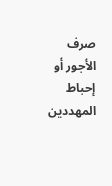صرف الأجور أو إحباط المهددين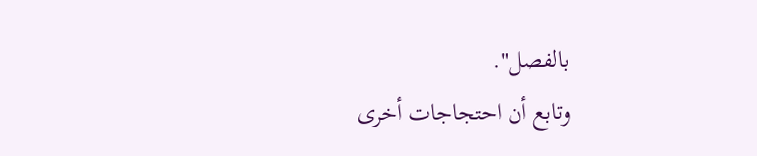بالفصل".
وتابع أن احتجاجات أخرى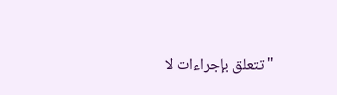"تتعلق بإجراءات لا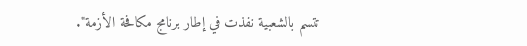تتسم بالشعبية نفذت في إطار برنامج مكافحة الأزمة".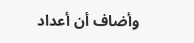وأضاف أن أعداد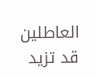العاطلين قد تزيد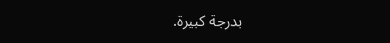بدرجة كبيرة.